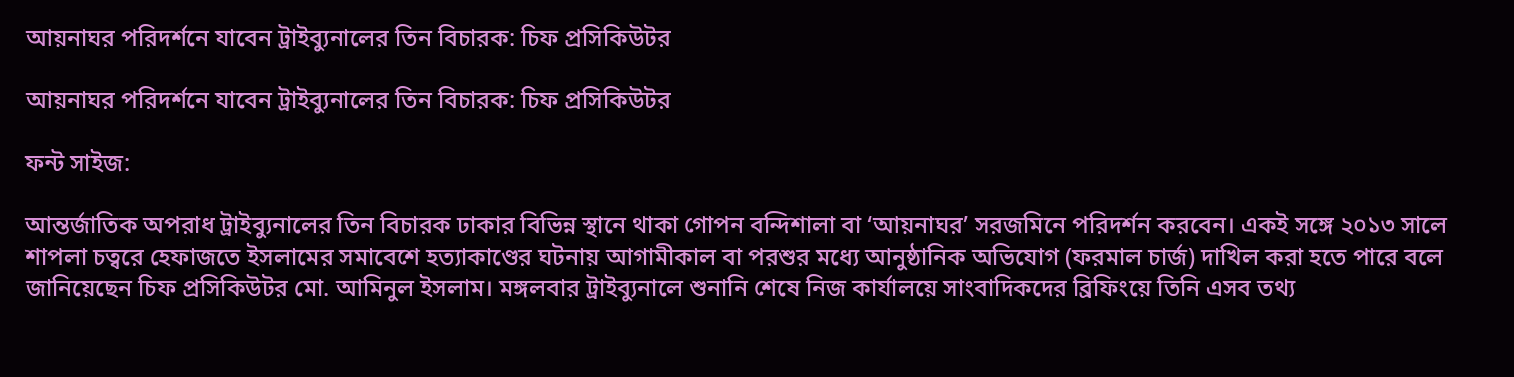আয়নাঘর পরিদর্শনে যাবেন ট্রাইব্যুনালের তিন বিচারক: চিফ প্রসিকিউটর

আয়নাঘর পরিদর্শনে যাবেন ট্রাইব্যুনালের তিন বিচারক: চিফ প্রসিকিউটর

ফন্ট সাইজ:

আন্তর্জাতিক অপরাধ ট্রাইব্যুনালের তিন বিচারক ঢাকার বিভিন্ন স্থানে থাকা গোপন বন্দিশালা বা ‘আয়নাঘর’ সরজমিনে পরিদর্শন করবেন। একই সঙ্গে ২০১৩ সালে শাপলা চত্বরে হেফাজতে ইসলামের সমাবেশে হত্যাকাণ্ডের ঘটনায় আগামীকাল বা পরশুর মধ্যে আনুষ্ঠানিক অভিযোগ (ফরমাল চার্জ) দাখিল করা হতে পারে বলে জানিয়েছেন চিফ প্রসিকিউটর মো. আমিনুল ইসলাম। মঙ্গলবার ট্রাইব্যুনালে শুনানি শেষে নিজ কার্যালয়ে সাংবাদিকদের ব্রিফিংয়ে তিনি এসব তথ্য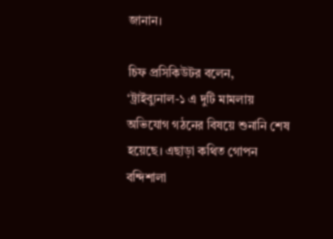জানান।

চিফ প্রসিকিউটর বলেন, ‘ট্রাইব্যুনাল-১ এ দুটি মামলায় অভিযোগ গঠনের বিষয়ে শুনানি শেষ হয়েছে। এছাড়া কথিত গোপন বন্দিশালা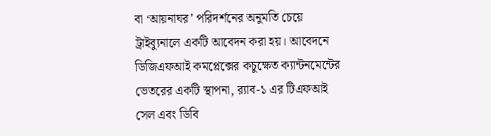বা ‘আয়নাঘর’ পরিদর্শনের অনুমতি চেয়ে ট্রাইব্যুনালে একটি আবেদন করা হয়। আবেদনে ডিজিএফআই কমপ্লেক্সের কচুক্ষেত ক্যান্টনমেন্টের ভেতরের একটি স্থাপনা, র‌্যাব-১ এর টিএফআই সেল এবং ডিবি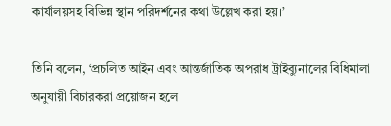কার্যালয়সহ বিভিন্ন স্থান পরিদর্শনের কথা উল্লেখ করা হয়।’

তিনি বলেন, ‘প্রচলিত আইন এবং আন্তর্জাতিক অপরাধ ট্রাইব্যুনালের বিধিমালা অনুযায়ী বিচারকরা প্রয়োজন হলে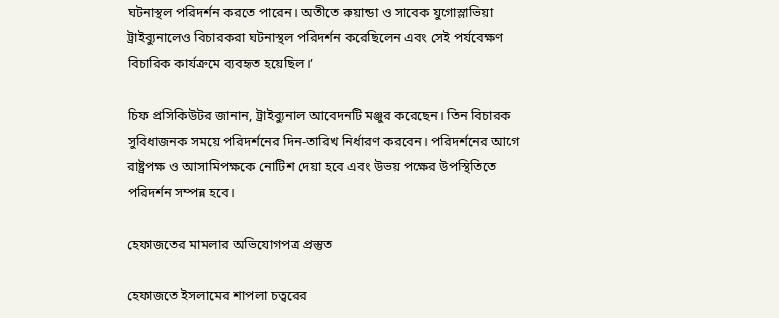ঘটনাস্থল পরিদর্শন করতে পারেন। অতীতে রুয়ান্ডা ও সাবেক যুগোস্লাভিয়া ট্রাইব্যুনালেও বিচারকরা ঘটনাস্থল পরিদর্শন করেছিলেন এবং সেই পর্যবেক্ষণ বিচারিক কার্যক্রমে ব্যবহৃত হয়েছিল।’

চিফ প্রসিকিউটর জানান, ট্রাইব্যুনাল আবেদনটি মঞ্জুর করেছেন। তিন বিচারক সুবিধাজনক সময়ে পরিদর্শনের দিন-তারিখ নির্ধারণ করবেন। পরিদর্শনের আগে রাষ্ট্রপক্ষ ও আসামিপক্ষকে নোটিশ দেয়া হবে এবং উভয় পক্ষের উপস্থিতিতে পরিদর্শন সম্পন্ন হবে।

হেফাজতের মামলার অভিযোগপত্র প্রস্তুত

হেফাজতে ইসলামের শাপলা চত্বরের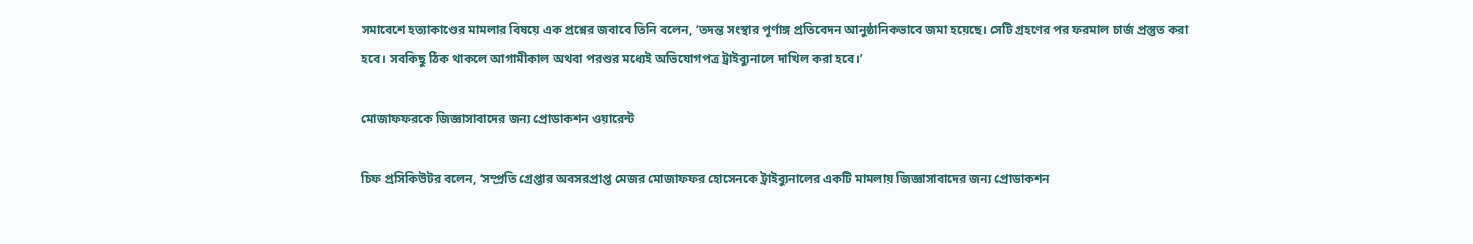সমাবেশে হত্যাকাণ্ডের মামলার বিষয়ে এক প্রশ্নের জবাবে তিনি বলেন, ‘তদন্ত সংস্থার পূর্ণাঙ্গ প্রতিবেদন আনুষ্ঠানিকভাবে জমা হয়েছে। সেটি গ্রহণের পর ফরমাল চার্জ প্রস্তুত করা হবে। সবকিছু ঠিক থাকলে আগামীকাল অথবা পরশুর মধ্যেই অভিযোগপত্র ট্রাইব্যুনালে দাখিল করা হবে।’

মোজাফফরকে জিজ্ঞাসাবাদের জন্য প্রোডাকশন ওয়ারেন্ট

চিফ প্রসিকিউটর বলেন, ‘সম্প্রতি গ্রেপ্তার অবসরপ্রাপ্ত মেজর মোজাফফর হোসেনকে ট্রাইব্যুনালের একটি মামলায় জিজ্ঞাসাবাদের জন্য প্রোডাকশন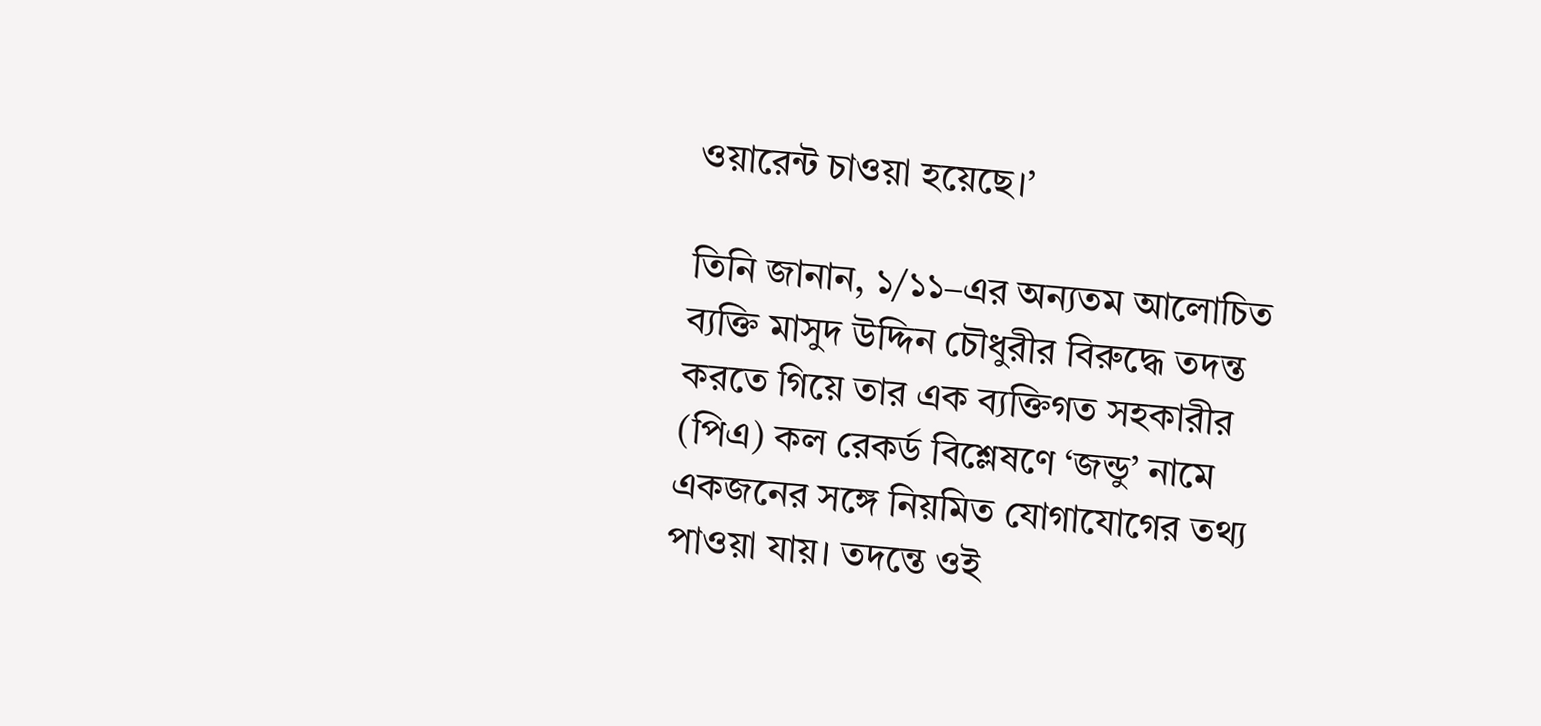ওয়ারেন্ট চাওয়া হয়েছে।’

তিনি জানান, ১/১১–এর অন্যতম আলোচিত ব্যক্তি মাসুদ উদ্দিন চৌধুরীর বিরুদ্ধে তদন্ত করতে গিয়ে তার এক ব্যক্তিগত সহকারীর (পিএ) কল রেকর্ড বিশ্লেষণে ‘জন্ডু’ নামে একজনের সঙ্গে নিয়মিত যোগাযোগের তথ্য পাওয়া যায়। তদন্তে ওই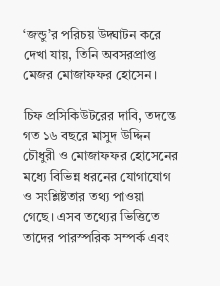‘জন্ডু’র পরিচয় উদ্ঘাটন করে দেখা যায়, তিনি অবসরপ্রাপ্ত মেজর মোজাফফর হোসেন।

চিফ প্রসিকিউটরের দাবি, তদন্তে গত ১৬ বছরে মাসুদ উদ্দিন চৌধুরী ও মোজাফফর হোসেনের মধ্যে বিভিন্ন ধরনের যোগাযোগ ও সংশ্লিষ্টতার তথ্য পাওয়া গেছে। এসব তথ্যের ভিত্তিতে তাদের পারস্পরিক সম্পর্ক এবং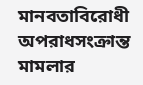মানবতাবিরোধী অপরাধসংক্রান্ত মামলার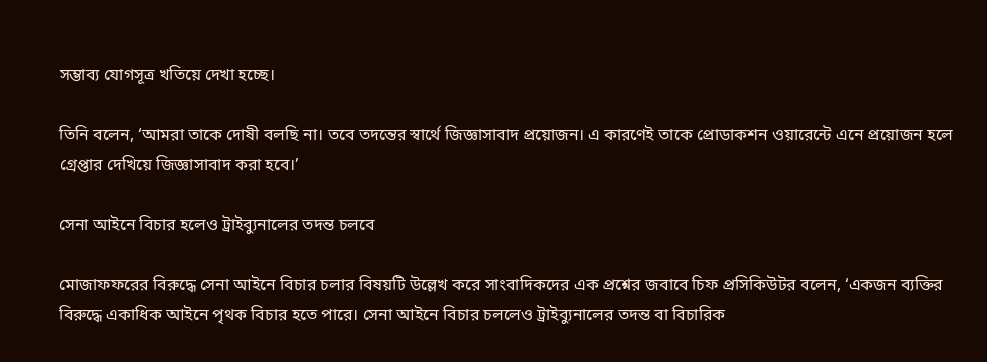সম্ভাব্য যোগসূত্র খতিয়ে দেখা হচ্ছে।

তিনি বলেন, ‘আমরা তাকে দোষী বলছি না। তবে তদন্তের স্বার্থে জিজ্ঞাসাবাদ প্রয়োজন। এ কারণেই তাকে প্রোডাকশন ওয়ারেন্টে এনে প্রয়োজন হলে গ্রেপ্তার দেখিয়ে জিজ্ঞাসাবাদ করা হবে।’

সেনা আইনে বিচার হলেও ট্রাইব্যুনালের তদন্ত চলবে

মোজাফফরের বিরুদ্ধে সেনা আইনে বিচার চলার বিষয়টি উল্লেখ করে সাংবাদিকদের এক প্রশ্নের জবাবে চিফ প্রসিকিউটর বলেন, ‘একজন ব্যক্তির বিরুদ্ধে একাধিক আইনে পৃথক বিচার হতে পারে। সেনা আইনে বিচার চললেও ট্রাইব্যুনালের তদন্ত বা বিচারিক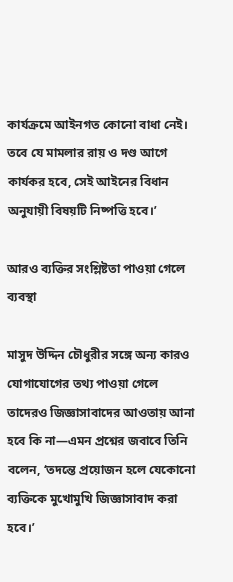কার্যক্রমে আইনগত কোনো বাধা নেই। তবে যে মামলার রায় ও দণ্ড আগে কার্যকর হবে, সেই আইনের বিধান অনুযায়ী বিষয়টি নিষ্পত্তি হবে।’

আরও ব্যক্তির সংশ্লিষ্টতা পাওয়া গেলে ব্যবস্থা

মাসুদ উদ্দিন চৌধুরীর সঙ্গে অন্য কারও যোগাযোগের তথ্য পাওয়া গেলে তাদেরও জিজ্ঞাসাবাদের আওতায় আনা হবে কি না—এমন প্রশ্নের জবাবে তিনি বলেন, ‘তদন্তে প্রয়োজন হলে যেকোনো ব্যক্তিকে মুখোমুখি জিজ্ঞাসাবাদ করা হবে।’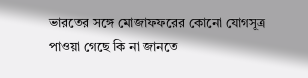ভারতের সঙ্গে মোজাফফরের কোনো যোগসূত্র পাওয়া গেছে কি না জানতে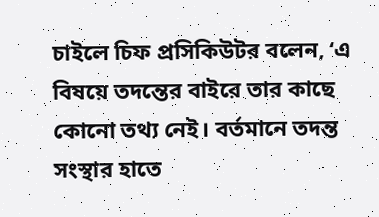চাইলে চিফ প্রসিকিউটর বলেন, ‘এ বিষয়ে তদন্তের বাইরে তার কাছে কোনো তথ্য নেই। বর্তমানে তদন্ত সংস্থার হাতে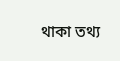থাকা তথ্য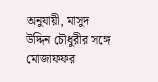অনুযায়ী, মাসুদ উদ্দিন চৌধুরীর সঙ্গে মোজাফফর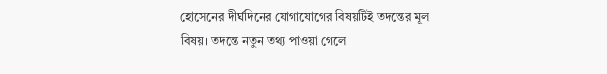হোসেনের দীর্ঘদিনের যোগাযোগের বিষয়টিই তদন্তের মূল বিষয়। তদন্তে নতুন তথ্য পাওয়া গেলে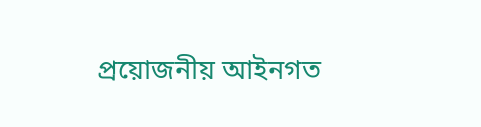প্রয়োজনীয় আইনগত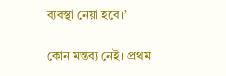ব্যবস্থা নেয়া হবে।’

কোন মন্তব্য নেই। প্রথম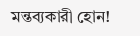মন্তব্যকারী হোন!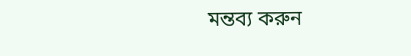মন্তব্য করুন